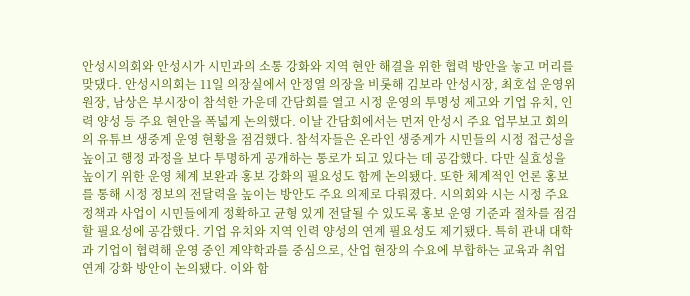안성시의회와 안성시가 시민과의 소통 강화와 지역 현안 해결을 위한 협력 방안을 놓고 머리를 맞댔다. 안성시의회는 11일 의장실에서 안정열 의장을 비롯해 김보라 안성시장, 최호섭 운영위원장, 남상은 부시장이 참석한 가운데 간담회를 열고 시정 운영의 투명성 제고와 기업 유치, 인력 양성 등 주요 현안을 폭넓게 논의했다. 이날 간담회에서는 먼저 안성시 주요 업무보고 회의의 유튜브 생중계 운영 현황을 점검했다. 참석자들은 온라인 생중계가 시민들의 시정 접근성을 높이고 행정 과정을 보다 투명하게 공개하는 통로가 되고 있다는 데 공감했다. 다만 실효성을 높이기 위한 운영 체계 보완과 홍보 강화의 필요성도 함께 논의됐다. 또한 체계적인 언론 홍보를 통해 시정 정보의 전달력을 높이는 방안도 주요 의제로 다뤄졌다. 시의회와 시는 시정 주요 정책과 사업이 시민들에게 정확하고 균형 있게 전달될 수 있도록 홍보 운영 기준과 절차를 점검할 필요성에 공감했다. 기업 유치와 지역 인력 양성의 연계 필요성도 제기됐다. 특히 관내 대학과 기업이 협력해 운영 중인 계약학과를 중심으로, 산업 현장의 수요에 부합하는 교육과 취업 연계 강화 방안이 논의됐다. 이와 함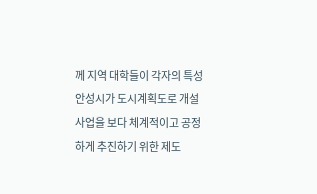께 지역 대학들이 각자의 특성
안성시가 도시계획도로 개설사업을 보다 체계적이고 공정하게 추진하기 위한 제도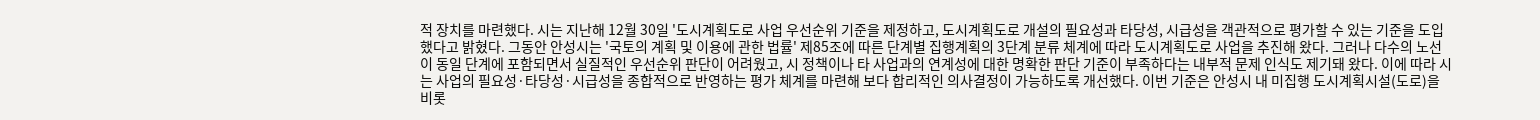적 장치를 마련했다. 시는 지난해 12월 30일 '도시계획도로 사업 우선순위 기준을 제정하고, 도시계획도로 개설의 필요성과 타당성, 시급성을 객관적으로 평가할 수 있는 기준을 도입했다고 밝혔다. 그동안 안성시는 '국토의 계획 및 이용에 관한 법률' 제85조에 따른 단계별 집행계획의 3단계 분류 체계에 따라 도시계획도로 사업을 추진해 왔다. 그러나 다수의 노선이 동일 단계에 포함되면서 실질적인 우선순위 판단이 어려웠고, 시 정책이나 타 사업과의 연계성에 대한 명확한 판단 기준이 부족하다는 내부적 문제 인식도 제기돼 왔다. 이에 따라 시는 사업의 필요성·타당성·시급성을 종합적으로 반영하는 평가 체계를 마련해 보다 합리적인 의사결정이 가능하도록 개선했다. 이번 기준은 안성시 내 미집행 도시계획시설(도로)을 비롯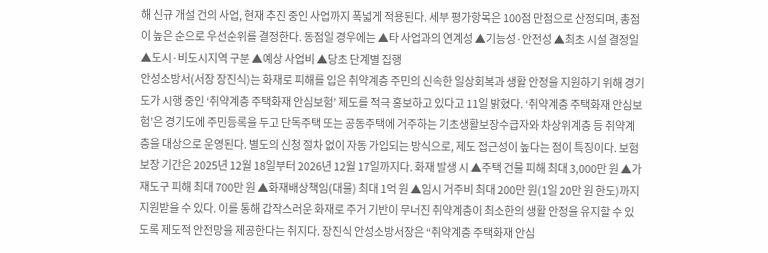해 신규 개설 건의 사업, 현재 추진 중인 사업까지 폭넓게 적용된다. 세부 평가항목은 100점 만점으로 산정되며, 총점이 높은 순으로 우선순위를 결정한다. 동점일 경우에는 ▲타 사업과의 연계성 ▲기능성·안전성 ▲최초 시설 결정일 ▲도시·비도시지역 구분 ▲예상 사업비 ▲당초 단계별 집행
안성소방서(서장 장진식)는 화재로 피해를 입은 취약계층 주민의 신속한 일상회복과 생활 안정을 지원하기 위해 경기도가 시행 중인 ‘취약계층 주택화재 안심보험’ 제도를 적극 홍보하고 있다고 11일 밝혔다. ‘취약계층 주택화재 안심보험’은 경기도에 주민등록을 두고 단독주택 또는 공동주택에 거주하는 기초생활보장수급자와 차상위계층 등 취약계층을 대상으로 운영된다. 별도의 신청 절차 없이 자동 가입되는 방식으로, 제도 접근성이 높다는 점이 특징이다. 보험 보장 기간은 2025년 12월 18일부터 2026년 12월 17일까지다. 화재 발생 시 ▲주택 건물 피해 최대 3,000만 원 ▲가재도구 피해 최대 700만 원 ▲화재배상책임(대물) 최대 1억 원 ▲임시 거주비 최대 200만 원(1일 20만 원 한도)까지 지원받을 수 있다. 이를 통해 갑작스러운 화재로 주거 기반이 무너진 취약계층이 최소한의 생활 안정을 유지할 수 있도록 제도적 안전망을 제공한다는 취지다. 장진식 안성소방서장은 “취약계층 주택화재 안심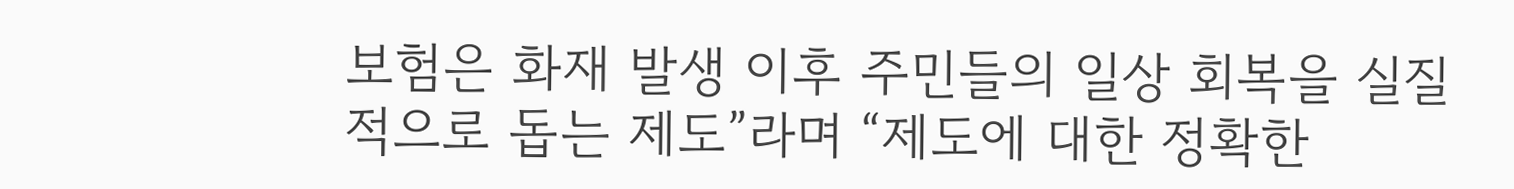보험은 화재 발생 이후 주민들의 일상 회복을 실질적으로 돕는 제도”라며 “제도에 대한 정확한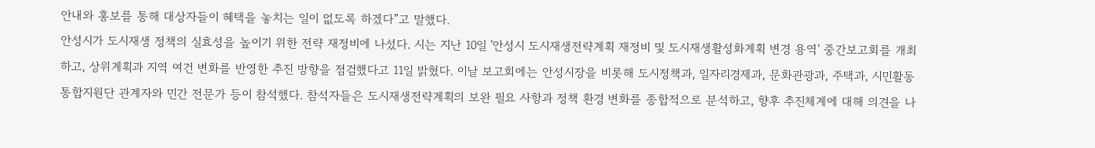안내와 홍보를 통해 대상자들이 혜택을 놓치는 일이 없도록 하겠다”고 말했다.
안성시가 도시재생 정책의 실효성을 높이기 위한 전략 재정비에 나섰다. 시는 지난 10일 '안성시 도시재생전략계획 재정비 및 도시재생활성화계획 변경 용역' 중간보고회를 개최하고, 상위계획과 지역 여건 변화를 반영한 추진 방향을 점검했다고 11일 밝혔다. 이날 보고회에는 안성시장을 비롯해 도시정책과, 일자리경제과, 문화관광과, 주택과, 시민활동통합지원단 관계자와 민간 전문가 등이 참석했다. 참석자들은 도시재생전략계획의 보완 필요 사항과 정책 환경 변화를 종합적으로 분석하고, 향후 추진체계에 대해 의견을 나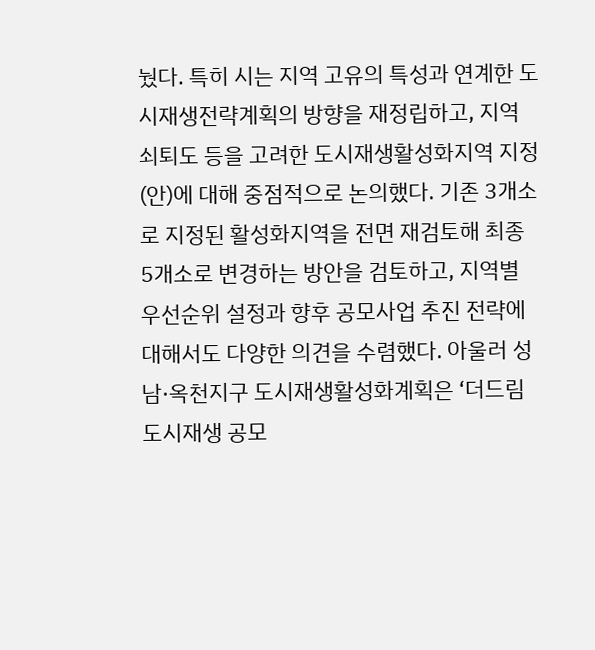눴다. 특히 시는 지역 고유의 특성과 연계한 도시재생전략계획의 방향을 재정립하고, 지역 쇠퇴도 등을 고려한 도시재생활성화지역 지정(안)에 대해 중점적으로 논의했다. 기존 3개소로 지정된 활성화지역을 전면 재검토해 최종 5개소로 변경하는 방안을 검토하고, 지역별 우선순위 설정과 향후 공모사업 추진 전략에 대해서도 다양한 의견을 수렴했다. 아울러 성남·옥천지구 도시재생활성화계획은 ‘더드림 도시재생 공모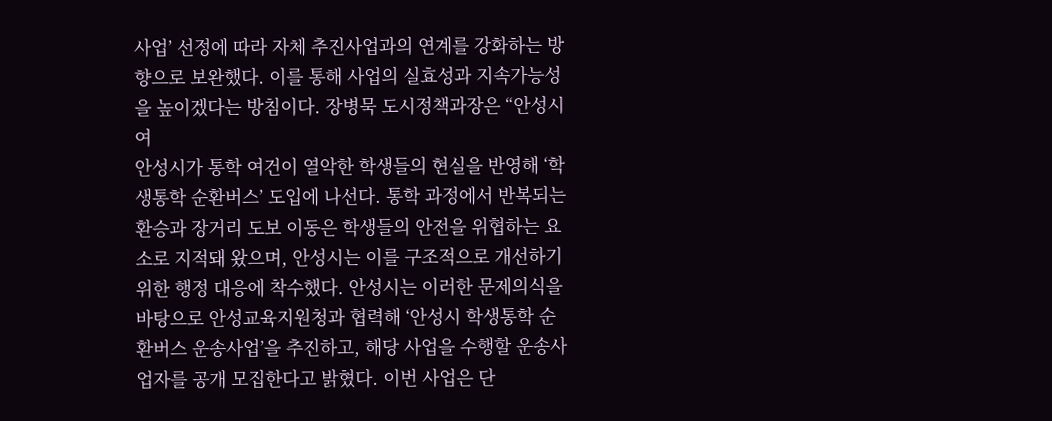사업’ 선정에 따라 자체 추진사업과의 연계를 강화하는 방향으로 보완했다. 이를 통해 사업의 실효성과 지속가능성을 높이겠다는 방침이다. 장병묵 도시정책과장은 “안성시 여
안성시가 통학 여건이 열악한 학생들의 현실을 반영해 ‘학생통학 순환버스’ 도입에 나선다. 통학 과정에서 반복되는 환승과 장거리 도보 이동은 학생들의 안전을 위협하는 요소로 지적돼 왔으며, 안성시는 이를 구조적으로 개선하기 위한 행정 대응에 착수했다. 안성시는 이러한 문제의식을 바탕으로 안성교육지원청과 협력해 ‘안성시 학생통학 순환버스 운송사업’을 추진하고, 해당 사업을 수행할 운송사업자를 공개 모집한다고 밝혔다. 이번 사업은 단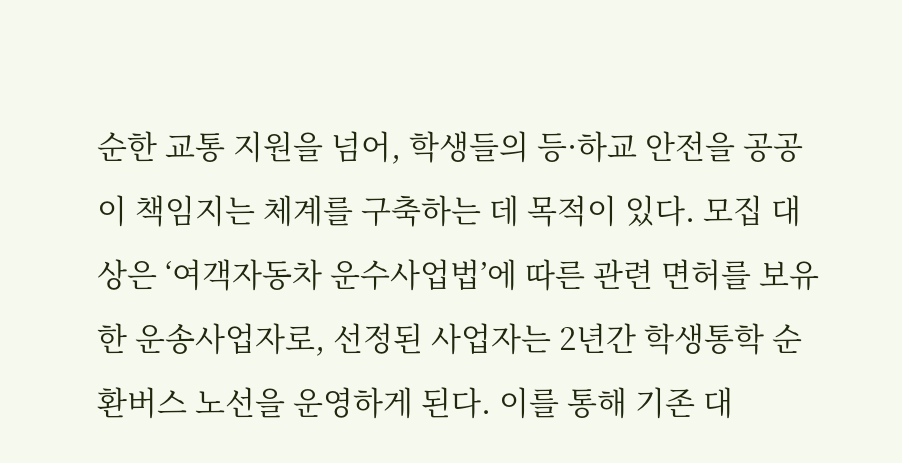순한 교통 지원을 넘어, 학생들의 등·하교 안전을 공공이 책임지는 체계를 구축하는 데 목적이 있다. 모집 대상은 ‘여객자동차 운수사업법’에 따른 관련 면허를 보유한 운송사업자로, 선정된 사업자는 2년간 학생통학 순환버스 노선을 운영하게 된다. 이를 통해 기존 대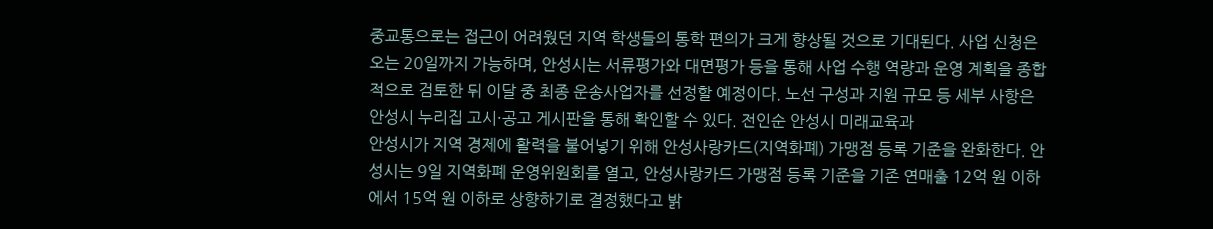중교통으로는 접근이 어려웠던 지역 학생들의 통학 편의가 크게 향상될 것으로 기대된다. 사업 신청은 오는 20일까지 가능하며, 안성시는 서류평가와 대면평가 등을 통해 사업 수행 역량과 운영 계획을 종합적으로 검토한 뒤 이달 중 최종 운송사업자를 선정할 예정이다. 노선 구성과 지원 규모 등 세부 사항은 안성시 누리집 고시·공고 게시판을 통해 확인할 수 있다. 전인순 안성시 미래교육과
안성시가 지역 경제에 활력을 불어넣기 위해 안성사랑카드(지역화폐) 가맹점 등록 기준을 완화한다. 안성시는 9일 지역화폐 운영위원회를 열고, 안성사랑카드 가맹점 등록 기준을 기존 연매출 12억 원 이하에서 15억 원 이하로 상향하기로 결정했다고 밝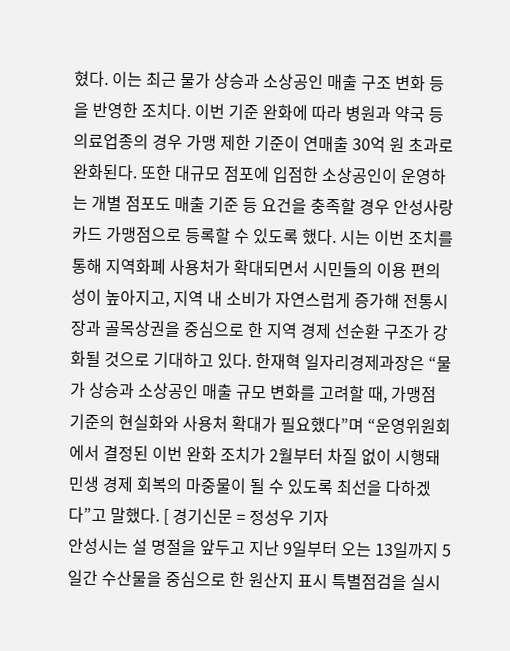혔다. 이는 최근 물가 상승과 소상공인 매출 구조 변화 등을 반영한 조치다. 이번 기준 완화에 따라 병원과 약국 등 의료업종의 경우 가맹 제한 기준이 연매출 30억 원 초과로 완화된다. 또한 대규모 점포에 입점한 소상공인이 운영하는 개별 점포도 매출 기준 등 요건을 충족할 경우 안성사랑카드 가맹점으로 등록할 수 있도록 했다. 시는 이번 조치를 통해 지역화폐 사용처가 확대되면서 시민들의 이용 편의성이 높아지고, 지역 내 소비가 자연스럽게 증가해 전통시장과 골목상권을 중심으로 한 지역 경제 선순환 구조가 강화될 것으로 기대하고 있다. 한재혁 일자리경제과장은 “물가 상승과 소상공인 매출 규모 변화를 고려할 때, 가맹점 기준의 현실화와 사용처 확대가 필요했다”며 “운영위원회에서 결정된 이번 완화 조치가 2월부터 차질 없이 시행돼 민생 경제 회복의 마중물이 될 수 있도록 최선을 다하겠다”고 말했다. [ 경기신문 = 정성우 기자
안성시는 설 명절을 앞두고 지난 9일부터 오는 13일까지 5일간 수산물을 중심으로 한 원산지 표시 특별점검을 실시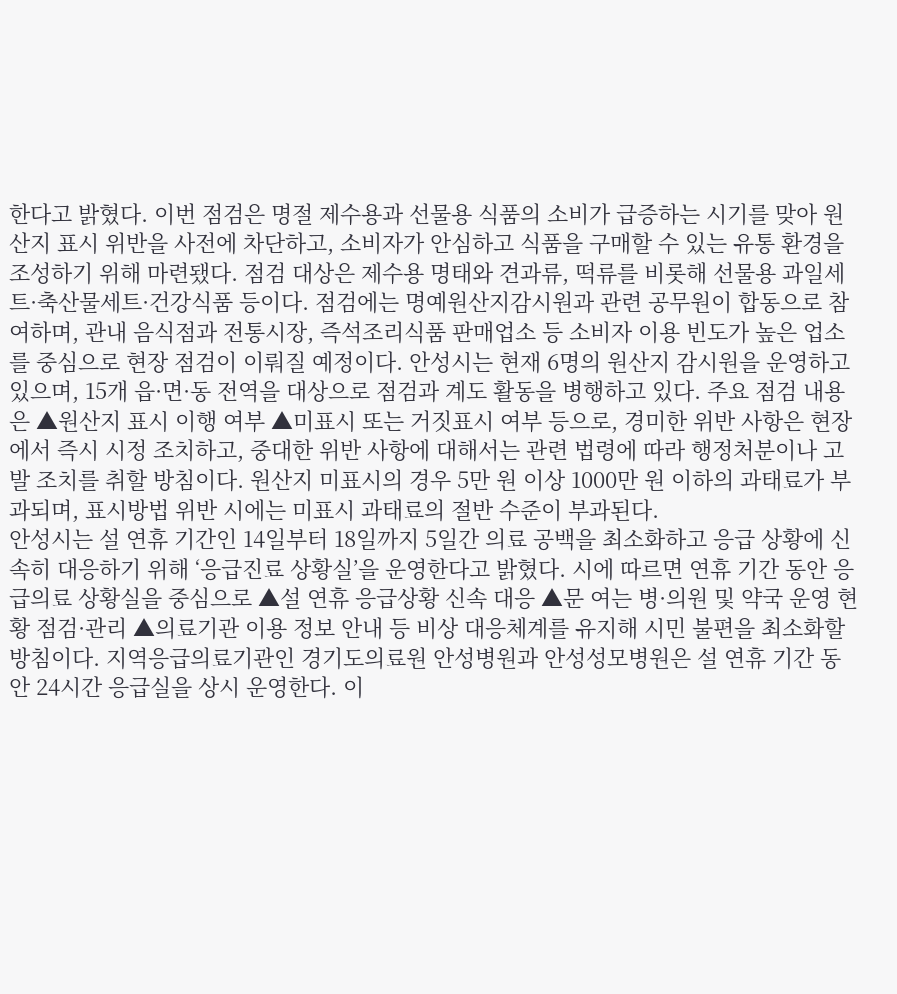한다고 밝혔다. 이번 점검은 명절 제수용과 선물용 식품의 소비가 급증하는 시기를 맞아 원산지 표시 위반을 사전에 차단하고, 소비자가 안심하고 식품을 구매할 수 있는 유통 환경을 조성하기 위해 마련됐다. 점검 대상은 제수용 명태와 견과류, 떡류를 비롯해 선물용 과일세트·축산물세트·건강식품 등이다. 점검에는 명예원산지감시원과 관련 공무원이 합동으로 참여하며, 관내 음식점과 전통시장, 즉석조리식품 판매업소 등 소비자 이용 빈도가 높은 업소를 중심으로 현장 점검이 이뤄질 예정이다. 안성시는 현재 6명의 원산지 감시원을 운영하고 있으며, 15개 읍·면·동 전역을 대상으로 점검과 계도 활동을 병행하고 있다. 주요 점검 내용은 ▲원산지 표시 이행 여부 ▲미표시 또는 거짓표시 여부 등으로, 경미한 위반 사항은 현장에서 즉시 시정 조치하고, 중대한 위반 사항에 대해서는 관련 법령에 따라 행정처분이나 고발 조치를 취할 방침이다. 원산지 미표시의 경우 5만 원 이상 1000만 원 이하의 과태료가 부과되며, 표시방법 위반 시에는 미표시 과태료의 절반 수준이 부과된다.
안성시는 설 연휴 기간인 14일부터 18일까지 5일간 의료 공백을 최소화하고 응급 상황에 신속히 대응하기 위해 ‘응급진료 상황실’을 운영한다고 밝혔다. 시에 따르면 연휴 기간 동안 응급의료 상황실을 중심으로 ▲설 연휴 응급상황 신속 대응 ▲문 여는 병·의원 및 약국 운영 현황 점검·관리 ▲의료기관 이용 정보 안내 등 비상 대응체계를 유지해 시민 불편을 최소화할 방침이다. 지역응급의료기관인 경기도의료원 안성병원과 안성성모병원은 설 연휴 기간 동안 24시간 응급실을 상시 운영한다. 이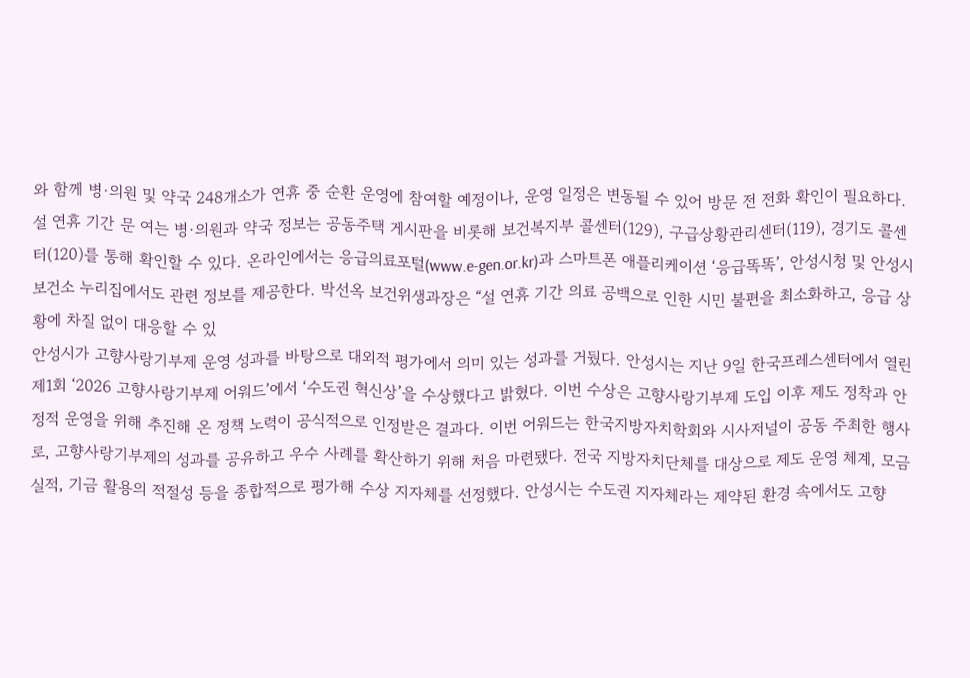와 함께 병·의원 및 약국 248개소가 연휴 중 순환 운영에 참여할 예정이나, 운영 일정은 변동될 수 있어 방문 전 전화 확인이 필요하다. 설 연휴 기간 문 여는 병·의원과 약국 정보는 공동주택 게시판을 비롯해 보건복지부 콜센터(129), 구급상황관리센터(119), 경기도 콜센터(120)를 통해 확인할 수 있다. 온라인에서는 응급의료포털(www.e-gen.or.kr)과 스마트폰 애플리케이션 ‘응급똑똑’, 안성시청 및 안성시 보건소 누리집에서도 관련 정보를 제공한다. 박선옥 보건위생과장은 “설 연휴 기간 의료 공백으로 인한 시민 불편을 최소화하고, 응급 상황에 차질 없이 대응할 수 있
안성시가 고향사랑기부제 운영 성과를 바탕으로 대외적 평가에서 의미 있는 성과를 거뒀다. 안성시는 지난 9일 한국프레스센터에서 열린 제1회 ‘2026 고향사랑기부제 어워드’에서 ‘수도권 혁신상’을 수상했다고 밝혔다. 이번 수상은 고향사랑기부제 도입 이후 제도 정착과 안정적 운영을 위해 추진해 온 정책 노력이 공식적으로 인정받은 결과다. 이번 어워드는 한국지방자치학회와 시사저널이 공동 주최한 행사로, 고향사랑기부제의 성과를 공유하고 우수 사례를 확산하기 위해 처음 마련됐다. 전국 지방자치단체를 대상으로 제도 운영 체계, 모금 실적, 기금 활용의 적절성 등을 종합적으로 평가해 수상 지자체를 선정했다. 안성시는 수도권 지자체라는 제약된 환경 속에서도 고향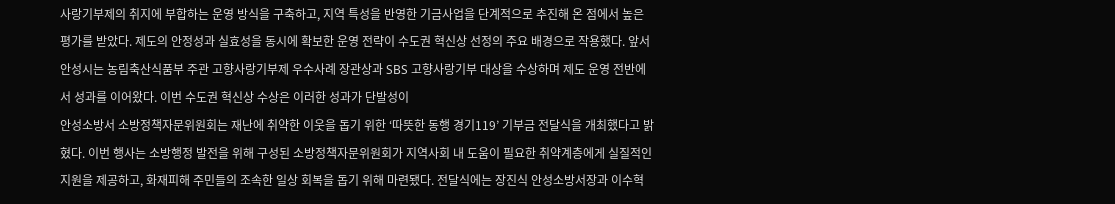사랑기부제의 취지에 부합하는 운영 방식을 구축하고, 지역 특성을 반영한 기금사업을 단계적으로 추진해 온 점에서 높은 평가를 받았다. 제도의 안정성과 실효성을 동시에 확보한 운영 전략이 수도권 혁신상 선정의 주요 배경으로 작용했다. 앞서 안성시는 농림축산식품부 주관 고향사랑기부제 우수사례 장관상과 SBS 고향사랑기부 대상을 수상하며 제도 운영 전반에서 성과를 이어왔다. 이번 수도권 혁신상 수상은 이러한 성과가 단발성이
안성소방서 소방정책자문위원회는 재난에 취약한 이웃을 돕기 위한 ‘따뜻한 동행 경기119’ 기부금 전달식을 개최했다고 밝혔다. 이번 행사는 소방행정 발전을 위해 구성된 소방정책자문위원회가 지역사회 내 도움이 필요한 취약계층에게 실질적인 지원을 제공하고, 화재피해 주민들의 조속한 일상 회복을 돕기 위해 마련됐다. 전달식에는 장진식 안성소방서장과 이수혁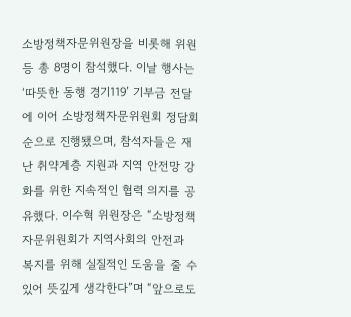소방정책자문위원장을 비롯해 위원 등 총 8명이 참석했다. 이날 행사는 ‘따뜻한 동행 경기119’ 기부금 전달에 이어 소방정책자문위원회 정담회 순으로 진행됐으며, 참석자들은 재난 취약계층 지원과 지역 안전망 강화를 위한 지속적인 협력 의지를 공유했다. 이수혁 위원장은 “소방정책자문위원회가 지역사회의 안전과 복지를 위해 실질적인 도움을 줄 수 있어 뜻깊게 생각한다”며 “앞으로도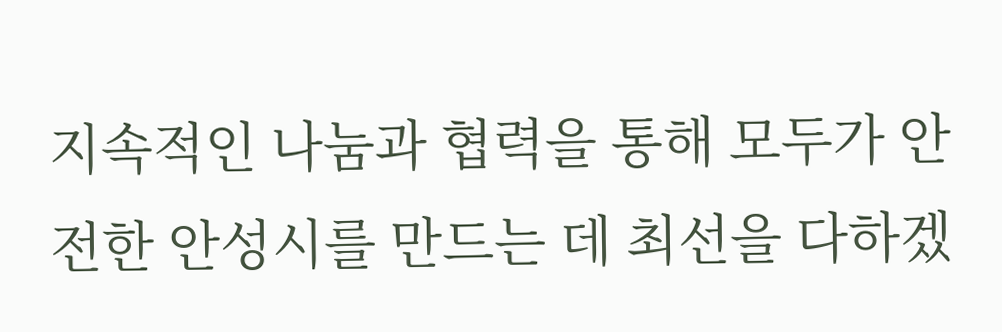지속적인 나눔과 협력을 통해 모두가 안전한 안성시를 만드는 데 최선을 다하겠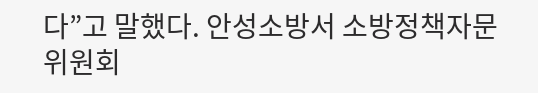다”고 말했다. 안성소방서 소방정책자문위원회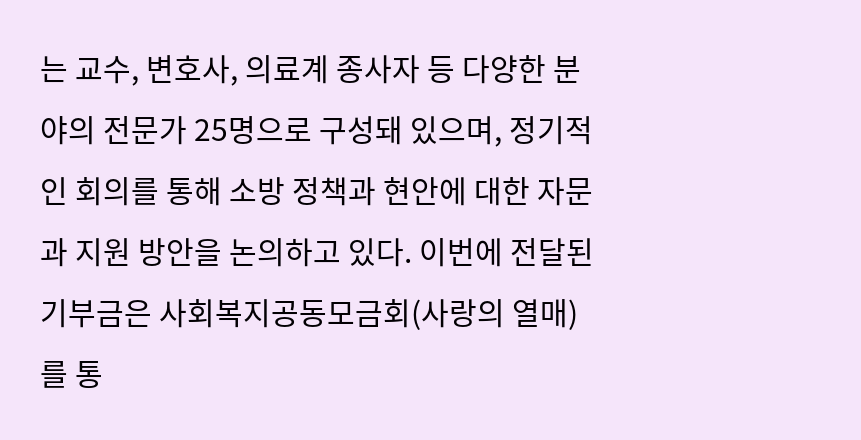는 교수, 변호사, 의료계 종사자 등 다양한 분야의 전문가 25명으로 구성돼 있으며, 정기적인 회의를 통해 소방 정책과 현안에 대한 자문과 지원 방안을 논의하고 있다. 이번에 전달된 기부금은 사회복지공동모금회(사랑의 열매)를 통